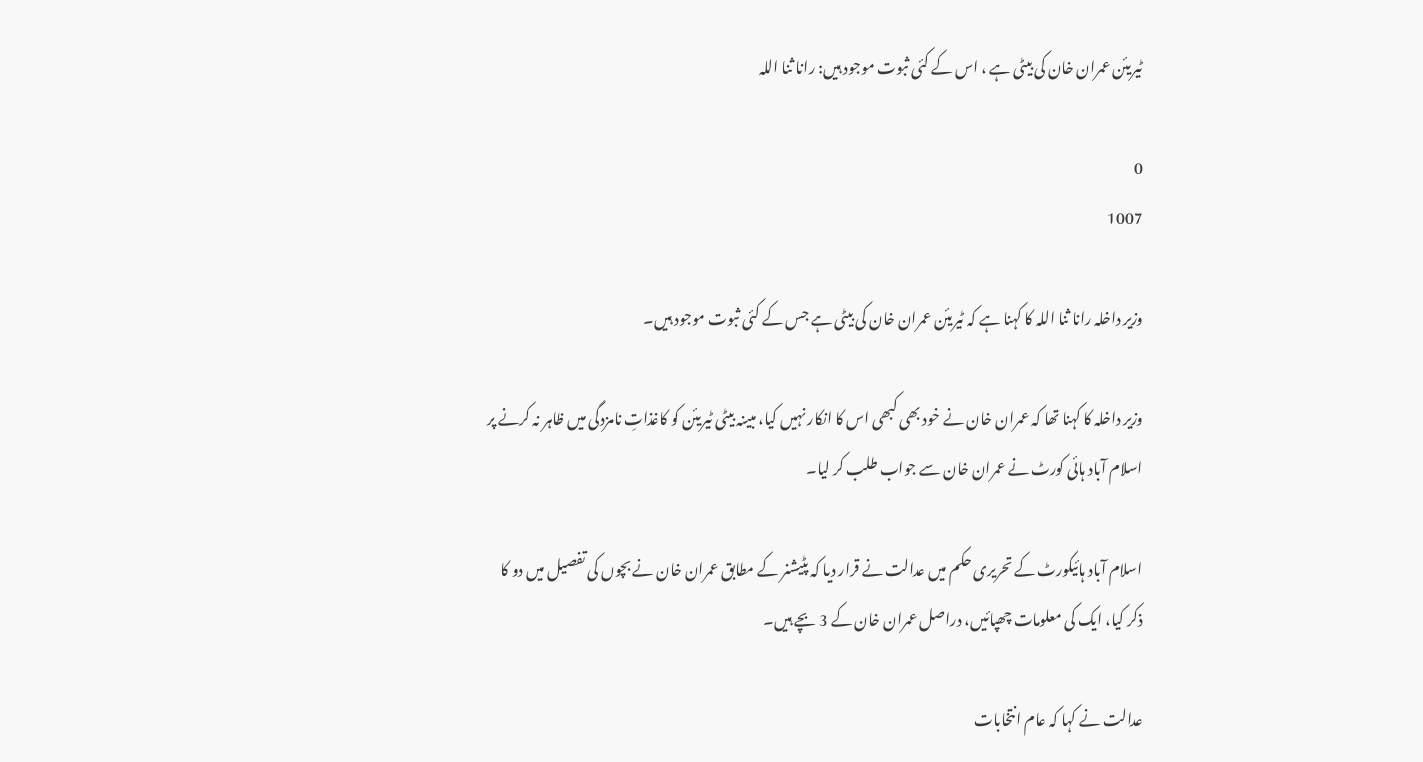ٹیریئن عمران خان کی بیٹی ہے ، اس کے کئی ثبوت موجود ہیں: رانا ثنا اللہ

0
1007

وزیر داخلہ رانا ثنا اللہ کا کہنا ہے کہ ٹیریئن عمران خان کی بیٹی ہے جس کے کئی ثبوت موجود ہیں۔

وزیر داخلہ کا کہنا تھا کہ عمران خان نے خود بھی کبھی اس کا انکار نہیں کیا، مبینہ بیٹی ٹیریئن کو کاغذاتِ نامزدگی میں ظاہر نہ کرنے پر اسلام آباد ہائی کورٹ نے عمران خان سے جواب طلب کر لیا۔

اسلام آباد ہائیکورٹ کے تحریری حکم میں عدالت نے قرار دیا کہ پٹیشنر کے مطابق عمران خان نے بچوں کی تفصیل میں دو کا ذکر کیا، ایک کی معلومات چھپائیں، دراصل عمران خان کے 3 بچے ہیں۔

عدالت نے کہا کہ عام انتخابات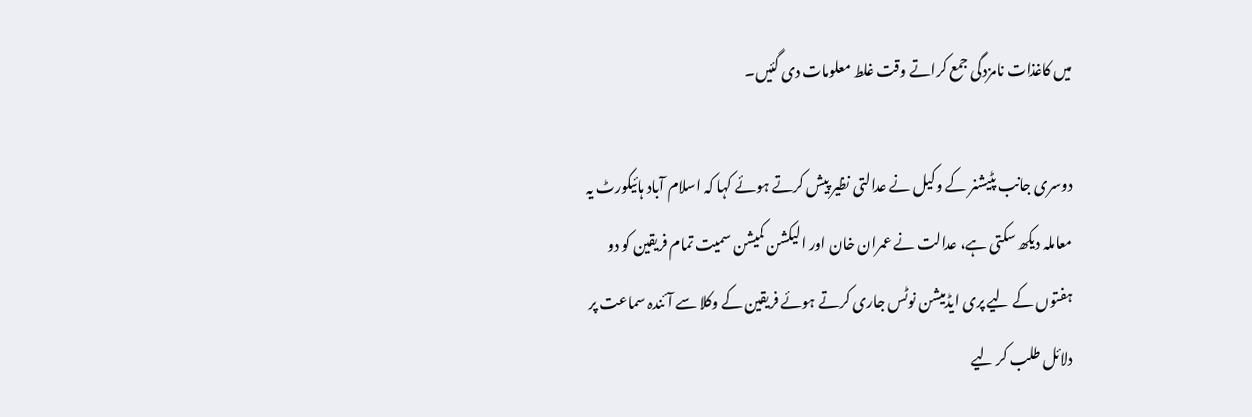میں کاغذات نامزدگی جمع کراتے وقت غلط معلومات دی گئیں۔

دوسری جانب پٹیشنر کے وکیل نے عدالتی نظیر پیش کرتے ہوئے کہا کہ اسلام آباد ہائیکورٹ یہ معاملہ دیکھ سکتی ہے، عدالت نے عمران خان اور الیکشن کمیشن سمیت تمام فریقین کو دو ہفتوں کے لیے پری ایڈمیشن نوٹس جاری کرتے ہوئے فریقین کے وکلا سے آئندہ سماعت پر دلائل طلب کر لیے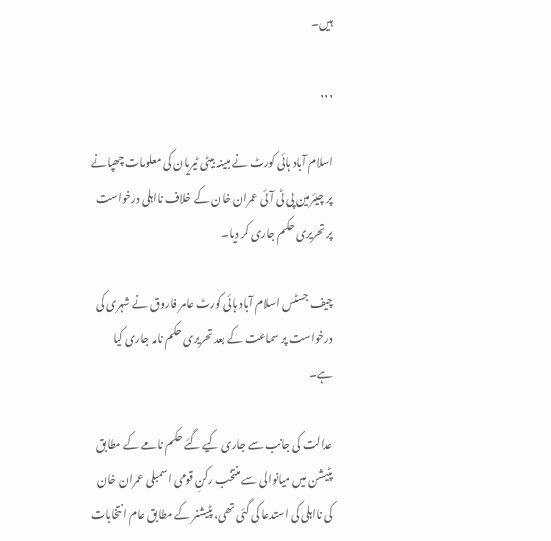ہیں۔

,,,

اسلام آباد ہائی کورٹ نے مبینہ بیٹی ٹیریان کی معلومات چھپانے پر چیئرمین پی ٹی آئی عمران خان کے خلاف نااہلی درخواست پر تحریری حکم جاری کر دیا۔

چیف جسٹس اسلام آباد ہائی کورٹ عامر فاروق نے شہری کی درخواست پر سماعت کے بعد تحریری حکم نامہ جاری کیا ہے۔

عدالت کی جانب سے جاری کیے گئے حکم نامے کے مطابق پٹیشن میں میانوالی سے منتخب رکنِ قومی اسمبلی عمران خان کی نااہلی کی استدعا کی گئی تھی، پٹیشنر کے مطابق عام انتخابات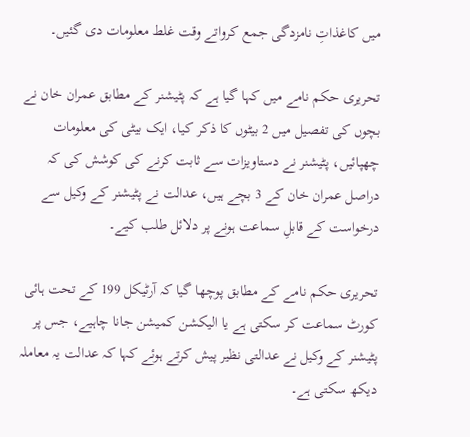میں کاغذاتِ نامزدگی جمع کرواتے وقت غلط معلومات دی گئیں۔

تحریری حکم نامے میں کہا گیا ہے کہ پٹیشنر کے مطابق عمران خان نے بچوں کی تفصیل میں 2 بیٹوں کا ذکر کیا، ایک بیٹی کی معلومات چھپائیں، پٹیشنر نے دستاویزات سے ثابت کرنے کی کوشش کی کہ دراصل عمران خان کے 3 بچے ہیں، عدالت نے پٹیشنر کے وکیل سے درخواست کے قابلِ سماعت ہونے پر دلائل طلب کیے۔

تحریری حکم نامے کے مطابق پوچھا گیا کہ آرٹیکل 199 کے تحت ہائی کورٹ سماعت کر سکتی ہے یا الیکشن کمیشن جانا چاہیے، جس پر پٹیشنر کے وکیل نے عدالتی نظیر پیش کرتے ہوئے کہا کہ عدالت یہ معاملہ دیکھ سکتی ہے۔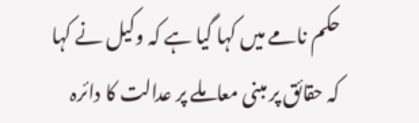حکم نامے میں کہا گیا ہے کہ وکیل نے کہا کہ حقائق پر مبنی معاملے پر عدالت کا دائرہ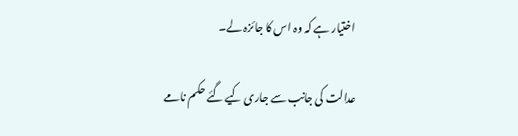اختیار ہے کہ وہ اس کا جائزہ لے۔

عدالت کی جانب سے جاری کیے گئے حکم نامے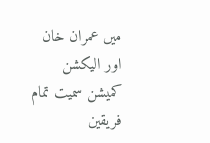میں عمران خان اور الیکشن کمیشن سمیت تمام فریقین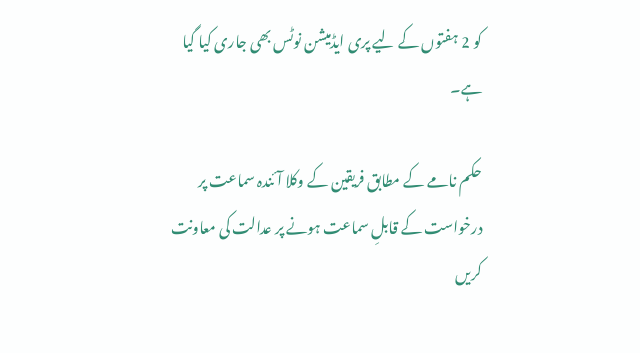کو 2 ہفتوں کے لیے پری ایڈمیشن نوٹس بھی جاری کیا گیا ہے۔

حکم نامے کے مطابق فریقین کے وکلا آئندہ سماعت پر درخواست کے قابلِ سماعت ہونے پر عدالت کی معاونت کریں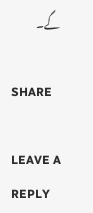گے۔

SHARE

LEAVE A REPLY